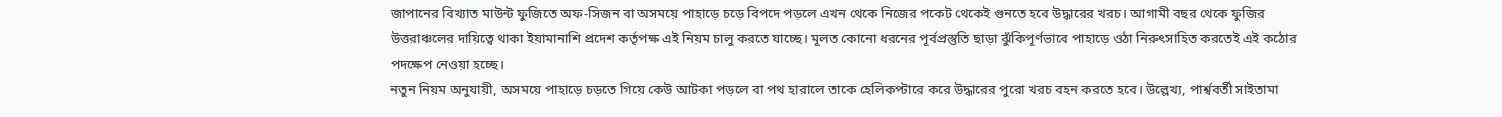জাপানের বিখ্যাত মাউন্ট ফুজিতে অফ-সিজন বা অসময়ে পাহাড়ে চড়ে বিপদে পড়লে এখন থেকে নিজের পকেট থেকেই গুনতে হবে উদ্ধারের খরচ। আগামী বছর থেকে ফুজির উত্তরাঞ্চলের দায়িত্বে থাকা ইয়ামানাশি প্রদেশ কর্তৃপক্ষ এই নিয়ম চালু করতে যাচ্ছে। মূলত কোনো ধরনের পূর্বপ্রস্তুতি ছাড়া ঝুঁকিপূর্ণভাবে পাহাড়ে ওঠা নিরুৎসাহিত করতেই এই কঠোর পদক্ষেপ নেওয়া হচ্ছে।
নতুন নিয়ম অনুযায়ী, অসময়ে পাহাড়ে চড়তে গিয়ে কেউ আটকা পড়লে বা পথ হারালে তাকে হেলিকপ্টারে করে উদ্ধারের পুরো খরচ বহন করতে হবে। উল্লেখ্য, পার্শ্ববর্তী সাইতামা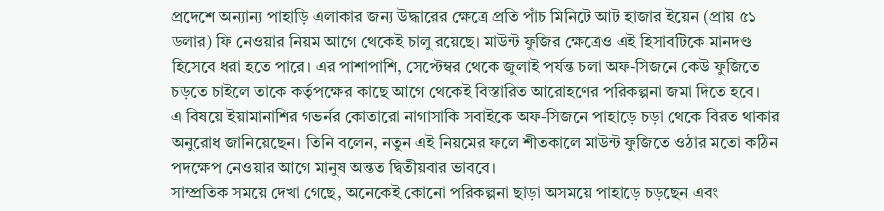প্রদেশে অন্যান্য পাহাড়ি এলাকার জন্য উদ্ধারের ক্ষেত্রে প্রতি পাঁচ মিনিটে আট হাজার ইয়েন (প্রায় ৫১ ডলার) ফি নেওয়ার নিয়ম আগে থেকেই চালু রয়েছে। মাউন্ট ফুজির ক্ষেত্রেও এই হিসাবটিকে মানদণ্ড হিসেবে ধরা হতে পারে। এর পাশাপাশি, সেপ্টেম্বর থেকে জুলাই পর্যন্ত চলা অফ-সিজনে কেউ ফুজিতে চড়তে চাইলে তাকে কর্তৃপক্ষের কাছে আগে থেকেই বিস্তারিত আরোহণের পরিকল্পনা জমা দিতে হবে।
এ বিষয়ে ইয়ামানাশির গভর্নর কোতারো নাগাসাকি সবাইকে অফ-সিজনে পাহাড়ে চড়া থেকে বিরত থাকার অনুরোধ জানিয়েছেন। তিনি বলেন, নতুন এই নিয়মের ফলে শীতকালে মাউন্ট ফুজিতে ওঠার মতো কঠিন পদক্ষেপ নেওয়ার আগে মানুষ অন্তত দ্বিতীয়বার ভাববে।
সাম্প্রতিক সময়ে দেখা গেছে, অনেকেই কোনো পরিকল্পনা ছাড়া অসময়ে পাহাড়ে চড়ছেন এবং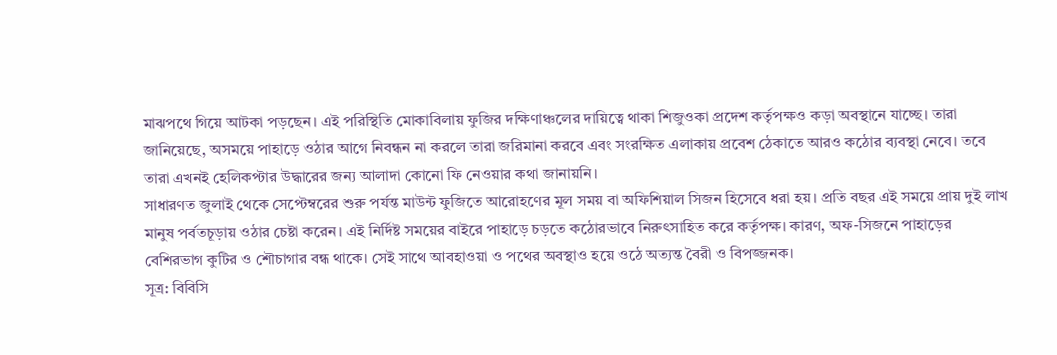মাঝপথে গিয়ে আটকা পড়ছেন। এই পরিস্থিতি মোকাবিলায় ফুজির দক্ষিণাঞ্চলের দায়িত্বে থাকা শিজুওকা প্রদেশ কর্তৃপক্ষও কড়া অবস্থানে যাচ্ছে। তারা জানিয়েছে, অসময়ে পাহাড়ে ওঠার আগে নিবন্ধন না করলে তারা জরিমানা করবে এবং সংরক্ষিত এলাকায় প্রবেশ ঠেকাতে আরও কঠোর ব্যবস্থা নেবে। তবে তারা এখনই হেলিকপ্টার উদ্ধারের জন্য আলাদা কোনো ফি নেওয়ার কথা জানায়নি।
সাধারণত জুলাই থেকে সেপ্টেম্বরের শুরু পর্যন্ত মাউন্ট ফুজিতে আরোহণের মূল সময় বা অফিশিয়াল সিজন হিসেবে ধরা হয়। প্রতি বছর এই সময়ে প্রায় দুই লাখ মানুষ পর্বতচূড়ায় ওঠার চেষ্টা করেন। এই নির্দিষ্ট সময়ের বাইরে পাহাড়ে চড়তে কঠোরভাবে নিরুৎসাহিত করে কর্তৃপক্ষ। কারণ, অফ-সিজনে পাহাড়ের বেশিরভাগ কুটির ও শৌচাগার বন্ধ থাকে। সেই সাথে আবহাওয়া ও পথের অবস্থাও হয়ে ওঠে অত্যন্ত বৈরী ও বিপজ্জনক।
সূত্র: বিবিসি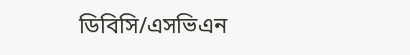ডিবিসি/এসভিএন